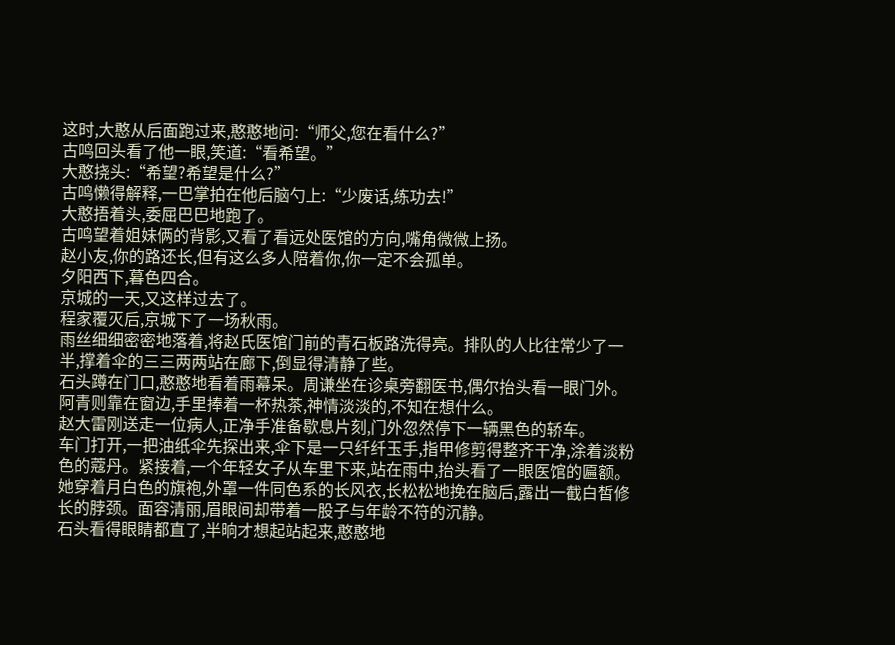这时,大憨从后面跑过来,憨憨地问:“师父,您在看什么?”
古鸣回头看了他一眼,笑道:“看希望。”
大憨挠头:“希望?希望是什么?”
古鸣懒得解释,一巴掌拍在他后脑勺上:“少废话,练功去!”
大憨捂着头,委屈巴巴地跑了。
古鸣望着姐妹俩的背影,又看了看远处医馆的方向,嘴角微微上扬。
赵小友,你的路还长,但有这么多人陪着你,你一定不会孤单。
夕阳西下,暮色四合。
京城的一天,又这样过去了。
程家覆灭后,京城下了一场秋雨。
雨丝细细密密地落着,将赵氏医馆门前的青石板路洗得亮。排队的人比往常少了一半,撑着伞的三三两两站在廊下,倒显得清静了些。
石头蹲在门口,憨憨地看着雨幕呆。周谦坐在诊桌旁翻医书,偶尔抬头看一眼门外。阿青则靠在窗边,手里捧着一杯热茶,神情淡淡的,不知在想什么。
赵大雷刚送走一位病人,正净手准备歇息片刻,门外忽然停下一辆黑色的轿车。
车门打开,一把油纸伞先探出来,伞下是一只纤纤玉手,指甲修剪得整齐干净,涂着淡粉色的蔻丹。紧接着,一个年轻女子从车里下来,站在雨中,抬头看了一眼医馆的匾额。
她穿着月白色的旗袍,外罩一件同色系的长风衣,长松松地挽在脑后,露出一截白皙修长的脖颈。面容清丽,眉眼间却带着一股子与年龄不符的沉静。
石头看得眼睛都直了,半晌才想起站起来,憨憨地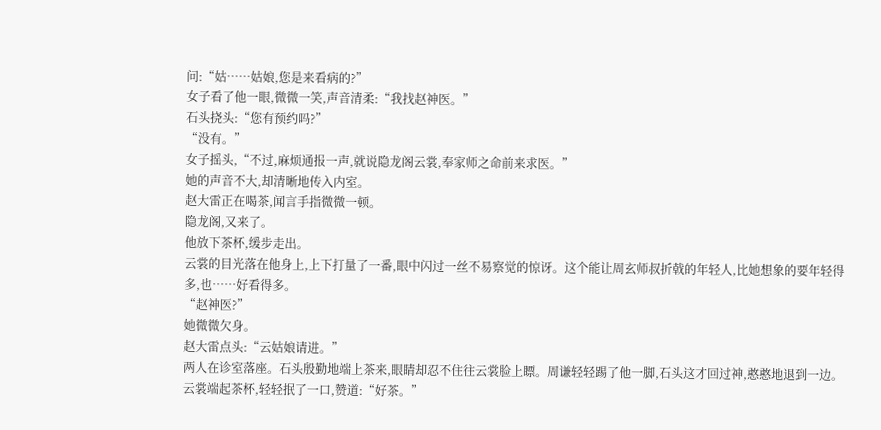问:“姑……姑娘,您是来看病的?”
女子看了他一眼,微微一笑,声音清柔:“我找赵神医。”
石头挠头:“您有预约吗?”
“没有。”
女子摇头,“不过,麻烦通报一声,就说隐龙阁云裳,奉家师之命前来求医。”
她的声音不大,却清晰地传入内室。
赵大雷正在喝茶,闻言手指微微一顿。
隐龙阁,又来了。
他放下茶杯,缓步走出。
云裳的目光落在他身上,上下打量了一番,眼中闪过一丝不易察觉的惊讶。这个能让周玄师叔折戟的年轻人,比她想象的要年轻得多,也……好看得多。
“赵神医?”
她微微欠身。
赵大雷点头:“云姑娘请进。”
两人在诊室落座。石头殷勤地端上茶来,眼睛却忍不住往云裳脸上瞟。周谦轻轻踢了他一脚,石头这才回过神,憨憨地退到一边。
云裳端起茶杯,轻轻抿了一口,赞道:“好茶。”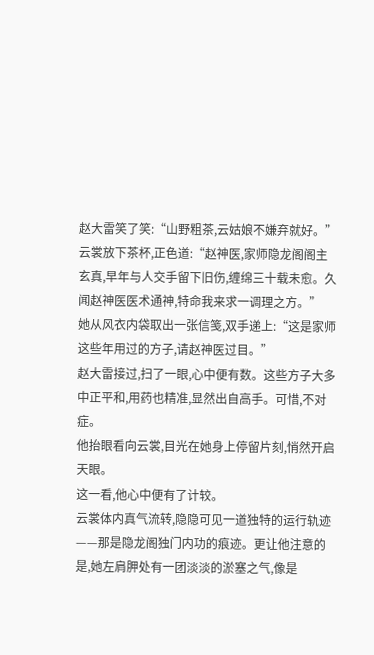赵大雷笑了笑:“山野粗茶,云姑娘不嫌弃就好。”
云裳放下茶杯,正色道:“赵神医,家师隐龙阁阁主玄真,早年与人交手留下旧伤,缠绵三十载未愈。久闻赵神医医术通神,特命我来求一调理之方。”
她从风衣内袋取出一张信笺,双手递上:“这是家师这些年用过的方子,请赵神医过目。”
赵大雷接过,扫了一眼,心中便有数。这些方子大多中正平和,用药也精准,显然出自高手。可惜,不对症。
他抬眼看向云裳,目光在她身上停留片刻,悄然开启天眼。
这一看,他心中便有了计较。
云裳体内真气流转,隐隐可见一道独特的运行轨迹——那是隐龙阁独门内功的痕迹。更让他注意的是,她左肩胛处有一团淡淡的淤塞之气,像是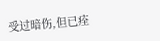受过暗伤,但已痊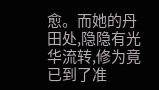愈。而她的丹田处,隐隐有光华流转,修为竟已到了准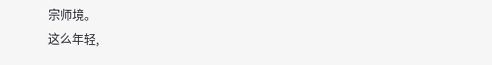宗师境。
这么年轻,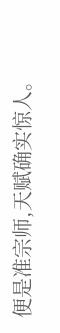便是准宗师,天赋确实惊人。